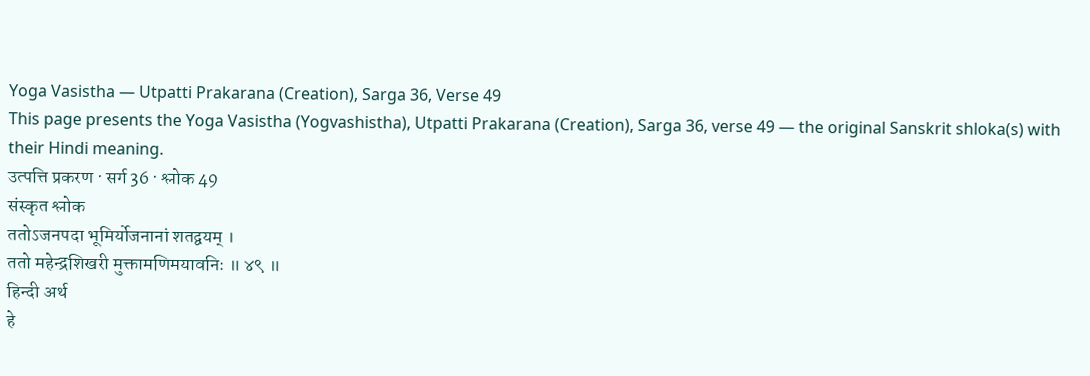Yoga Vasistha — Utpatti Prakarana (Creation), Sarga 36, Verse 49
This page presents the Yoga Vasistha (Yogvashistha), Utpatti Prakarana (Creation), Sarga 36, verse 49 — the original Sanskrit shloka(s) with their Hindi meaning.
उत्पत्ति प्रकरण · सर्ग 36 · श्लोक 49
संस्कृत श्लोक
ततोऽजनपदा भूमिर्योजनानां शतद्वयम् ।
ततो महेन्द्रशिखरी मुक्तामणिमयावनिः ॥ ४९ ॥
हिन्दी अर्थ
हे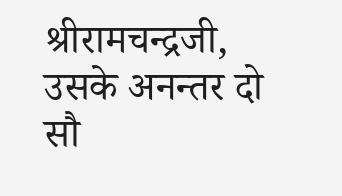श्रीरामचन्द्रजी, उसके अनन्तर दो
सौ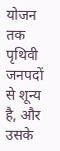योजन तक पृथिवी जनपदों से शून्य है, और उसके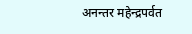अनन्तर महेन्द्रपर्वत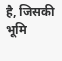है, जिसकी भूमि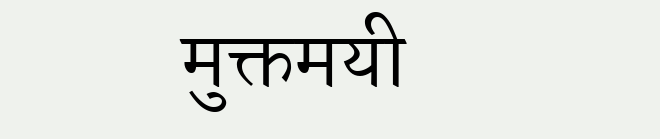मुक्तमयी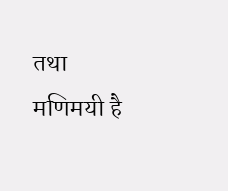तथा मणिमयी है